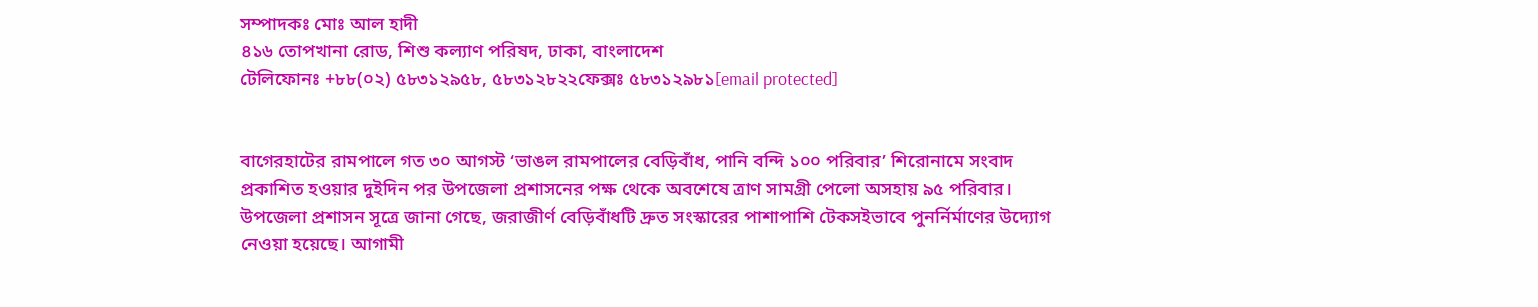সম্পাদকঃ মোঃ আল হাদী
৪১৬ তোপখানা রোড, শিশু কল্যাণ পরিষদ, ঢাকা, বাংলাদেশ
টেলিফোনঃ +৮৮(০২) ৫৮৩১২৯৫৮, ৫৮৩১২৮২২ফেক্সঃ ৫৮৩১২৯৮১[email protected]


বাগেরহাটের রামপালে গত ৩০ আগস্ট ‘ভাঙল রামপালের বেড়িবাঁধ, পানি বন্দি ১০০ পরিবার’ শিরোনামে সংবাদ প্রকাশিত হওয়ার দুইদিন পর উপজেলা প্রশাসনের পক্ষ থেকে অবশেষে ত্রাণ সামগ্রী পেলো অসহায় ৯৫ পরিবার। উপজেলা প্রশাসন সূত্রে জানা গেছে, জরাজীর্ণ বেড়িবাঁধটি দ্রুত সংস্কারের পাশাপাশি টেকসইভাবে পুনর্নির্মাণের উদ্যোগ নেওয়া হয়েছে। আগামী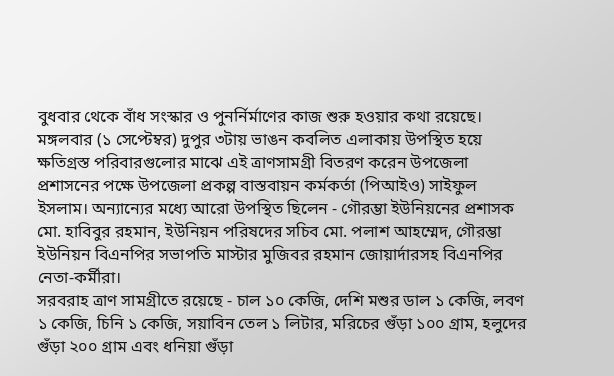বুধবার থেকে বাঁধ সংস্কার ও পুনর্নির্মাণের কাজ শুরু হওয়ার কথা রয়েছে।
মঙ্গলবার (১ সেপ্টেম্বর) দুপুর ৩টায় ভাঙন কবলিত এলাকায় উপস্থিত হয়ে ক্ষতিগ্রস্ত পরিবারগুলোর মাঝে এই ত্রাণসামগ্রী বিতরণ করেন উপজেলা প্রশাসনের পক্ষে উপজেলা প্রকল্প বাস্তবায়ন কর্মকর্তা (পিআইও) সাইফুল ইসলাম। অন্যান্যের মধ্যে আরো উপস্থিত ছিলেন - গৌরম্ভা ইউনিয়নের প্রশাসক মো. হাবিবুর রহমান, ইউনিয়ন পরিষদের সচিব মো. পলাশ আহম্মেদ, গৌরম্ভা ইউনিয়ন বিএনপির সভাপতি মাস্টার মুজিবর রহমান জোয়ার্দারসহ বিএনপির নেতা-কর্মীরা।
সরবরাহ ত্রাণ সামগ্রীতে রয়েছে - চাল ১০ কেজি, দেশি মশুর ডাল ১ কেজি, লবণ ১ কেজি, চিনি ১ কেজি, সয়াবিন তেল ১ লিটার, মরিচের গুঁড়া ১০০ গ্রাম, হলুদের গুঁড়া ২০০ গ্রাম এবং ধনিয়া গুঁড়া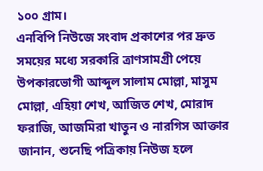১০০ গ্রাম।
এনবিপি নিউজে সংবাদ প্রকাশের পর দ্রুত সময়ের মধ্যে সরকারি ত্রাণসামগ্রী পেয়ে উপকারভোগী আব্দুল সালাম মোল্লা, মাসুম মোল্লা, এহিয়া শেখ, আজিত শেখ, মোরাদ ফরাজি, আজমিরা খাতুন ও নারগিস আক্তার জানান, শুনেছি পত্রিকায় নিউজ হলে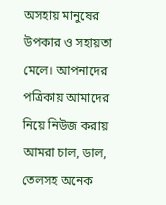অসহায় মানুষের উপকার ও সহায়তা মেলে। আপনাদের পত্রিকায় আমাদের নিয়ে নিউজ করায় আমরা চাল, ডাল, তেলসহ অনেক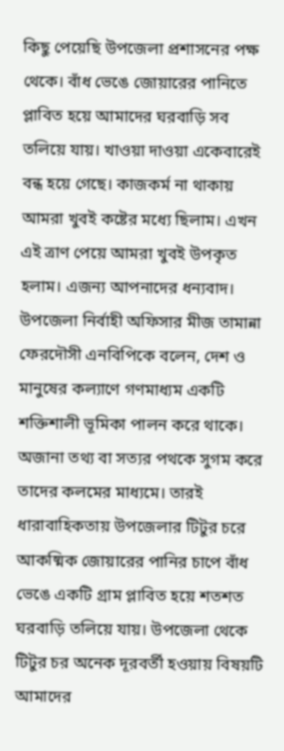কিছু পেয়েছি উপজেলা প্রশাসনের পক্ষ থেকে। বাঁধ ভেঙে জোয়ারের পানিতে প্লাবিত হয়ে আমাদের ঘরবাড়ি সব তলিয়ে যায়। খাওয়া দাওয়া একেবারেই বন্ধ হয়ে গেছে। কাজকর্ম না থাকায় আমরা খুবই কষ্টের মধ্যে ছিলাম। এখন এই ত্রাণ পেয়ে আমরা খুবই উপকৃত হলাম। এজন্য আপনাদের ধন্যবাদ।
উপজেলা নির্বাহী অফিসার মীজ তামান্না ফেরদৌসী এনবিপিকে বলেন, দেশ ও মানুষের কল্যাণে গণমাধ্যম একটি শক্তিশালী ভূমিকা পালন করে থাকে। অজানা তথ্য বা সত্যর পথকে সুগম করে তাদের কলমের মাধ্যমে। তারই ধারাবাহিকতায় উপজেলার টিটুর চরে আকষ্মিক জোয়ারের পানির চাপে বাঁধ ভেঙে একটি গ্রাম প্লাবিত হয়ে শতশত ঘরবাড়ি তলিয়ে যায়। উপজেলা থেকে টিটুর চর অনেক দূরবর্তী হওয়ায় বিষয়টি আমাদের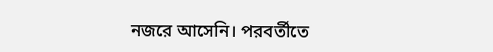নজরে আসেনি। পরবর্তীতে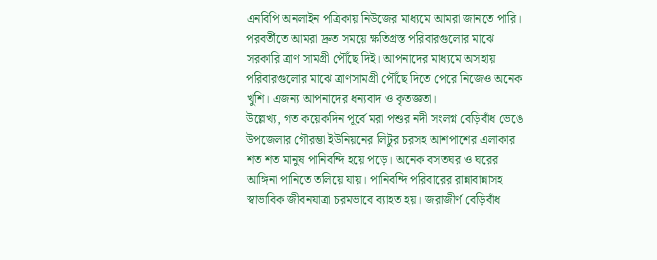এনবিপি অনলাইন পত্রিকায় নিউজের মাধ্যমে আমরা জানতে পারি। পরবর্তীতে আমরা দ্রুত সময়ে ক্ষতিগ্রস্ত পরিবারগুলোর মাঝে সরকারি ত্রাণ সামগ্রী পৌঁছে দিই। আপনাদের মাধ্যমে অসহায় পরিবারগুলোর মাঝে ত্রাণসামগ্রী পৌঁছে দিতে পেরে নিজেও অনেক খুশি। এজন্য আপনাদের ধন্যবাদ ও কৃতজ্ঞতা।
উল্লেখ্য, গত কয়েকদিন পূর্বে মরা পশুর নদী সংলগ্ন বেড়িবাঁধ ভেঙে উপজেলার গৌরম্ভা ইউনিয়নের লিটুর চরসহ আশপাশের এলাকার শত শত মানুষ পানিবন্দি হয়ে পড়ে। অনেক বসতঘর ও ঘরের আঙ্গিনা পানিতে তলিয়ে যায়। পানিবন্দি পরিবারের রান্নাবান্নাসহ স্বাভাবিক জীবনযাত্রা চরমভাবে ব্যাহত হয়। জরাজীর্ণ বেড়িবাঁধ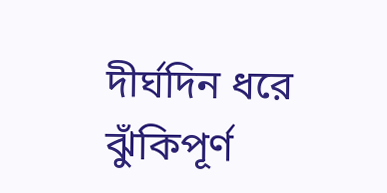দীর্ঘদিন ধরে ঝুঁকিপূর্ণ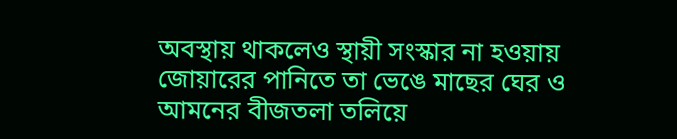অবস্থায় থাকলেও স্থায়ী সংস্কার না হওয়ায় জোয়ারের পানিতে তা ভেঙে মাছের ঘের ও আমনের বীজতলা তলিয়ে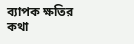ব্যাপক ক্ষতির কথা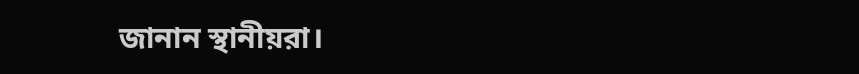জানান স্থানীয়রা।